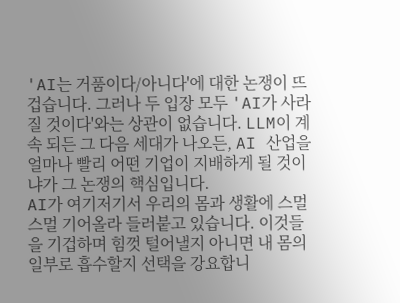'AI는 거품이다/아니다'에 대한 논쟁이 뜨겁습니다. 그러나 두 입장 모두 'AI가 사라질 것이다'와는 상관이 없습니다. LLM이 계속 되든 그 다음 세대가 나오든, AI 산업을 얼마나 빨리 어떤 기업이 지배하게 될 것이냐가 그 논쟁의 핵심입니다.
AI가 여기저기서 우리의 몸과 생활에 스멀스멀 기어올라 들러붙고 있습니다. 이것들을 기겁하며 힘껏 털어낼지 아니면 내 몸의 일부로 흡수할지 선택을 강요합니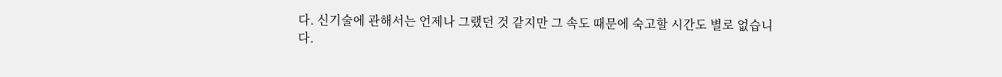다. 신기술에 관해서는 언제나 그랬던 것 같지만 그 속도 때문에 숙고할 시간도 별로 없습니다.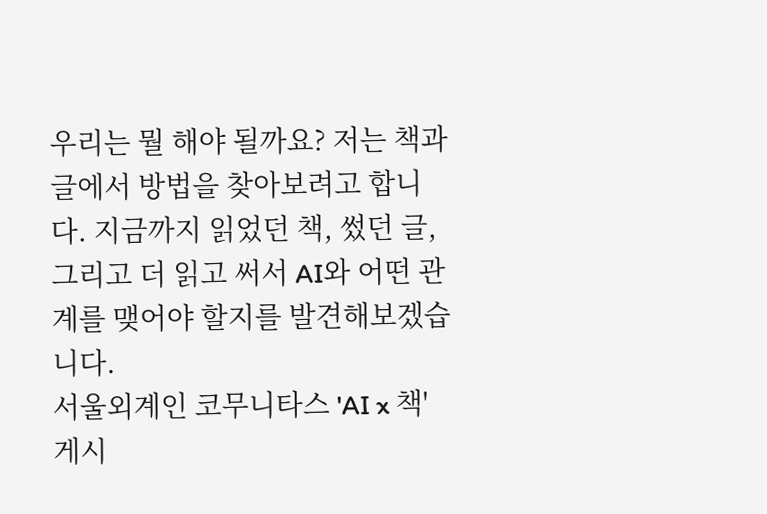우리는 뭘 해야 될까요? 저는 책과 글에서 방법을 찾아보려고 합니다. 지금까지 읽었던 책, 썼던 글, 그리고 더 읽고 써서 AI와 어떤 관계를 맺어야 할지를 발견해보겠습니다.
서울외계인 코무니타스 'AI x 책' 게시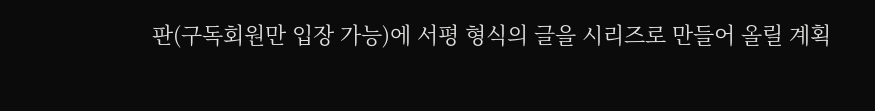판(구독회원만 입장 가능)에 서평 형식의 글을 시리즈로 만들어 올릴 계획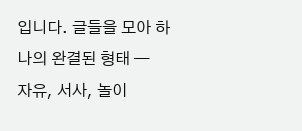입니다. 글들을 모아 하나의 완결된 형태 —
자유, 서사, 놀이